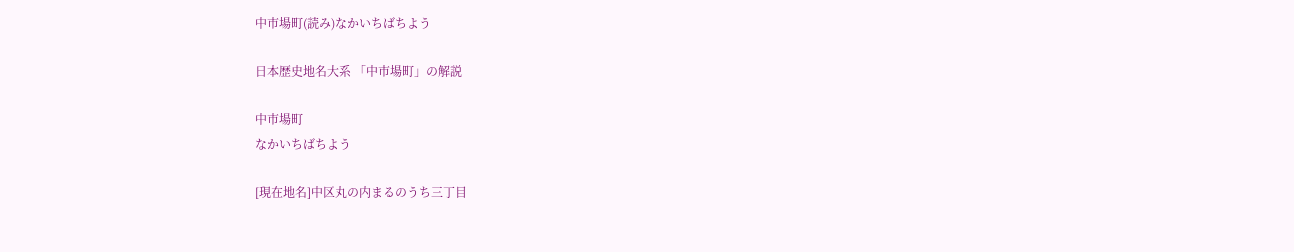中市場町(読み)なかいちばちよう

日本歴史地名大系 「中市場町」の解説

中市場町
なかいちばちよう

[現在地名]中区丸の内まるのうち三丁目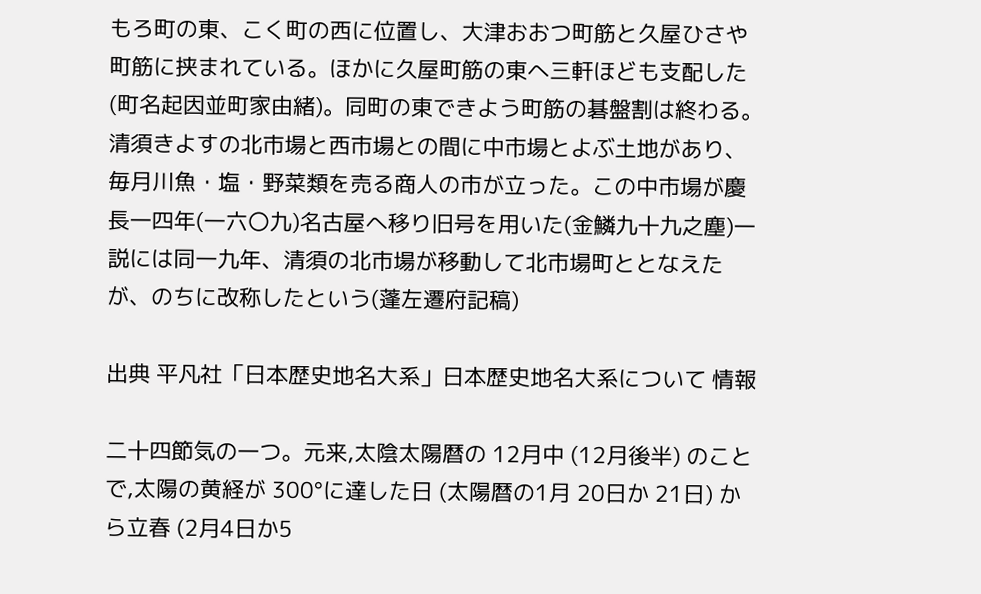もろ町の東、こく町の西に位置し、大津おおつ町筋と久屋ひさや町筋に挟まれている。ほかに久屋町筋の東へ三軒ほども支配した(町名起因並町家由緒)。同町の東できよう町筋の碁盤割は終わる。清須きよすの北市場と西市場との間に中市場とよぶ土地があり、毎月川魚・塩・野菜類を売る商人の市が立った。この中市場が慶長一四年(一六〇九)名古屋へ移り旧号を用いた(金鱗九十九之塵)一説には同一九年、清須の北市場が移動して北市場町ととなえたが、のちに改称したという(蓬左遷府記稿)

出典 平凡社「日本歴史地名大系」日本歴史地名大系について 情報

二十四節気の一つ。元来,太陰太陽暦の 12月中 (12月後半) のことで,太陽の黄経が 300°に達した日 (太陽暦の1月 20日か 21日) から立春 (2月4日か5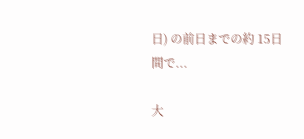日) の前日までの約 15日間で...

大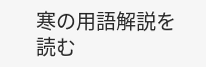寒の用語解説を読む